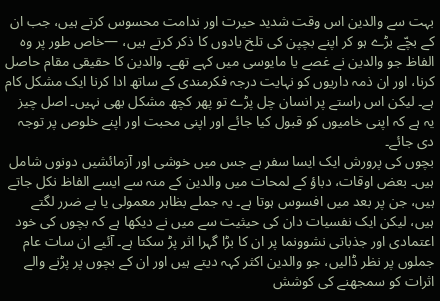بہت سے والدین اس وقت شدید حیرت اور ندامت محسوس کرتے ہیں، جب ان کے بچّے بڑے ہو کر اپنے بچپن کی تلخ یادوں کا ذکر کرتے ہیں، —خاص طور پر وہ الفاظ جو والدین نے غصے یا مایوسی میں کہے تھے۔ والدین کا حقیقی مقام حاصل کرنا، اور ان ذمہ داریوں کو نہایت درجہ فکرمندی کے ساتھ ادا کرنا ایک مشکل کام ہے۔ لیکن اس راستے پر انسان چل پڑے تو پھر کچھ مشکل بھی نہیں۔ اصل چیز یہ ہے کہ اپنی خامیوں کو قبول کیا جائے اور اپنی محبت اور اپنے خلوص پر توجہ دی جائے۔
بچوں کی پرورش ایک ایسا سفر ہے جس میں خوشی اور آزمائشیں دونوں شامل ہیں۔ بعض اوقات، دباؤ کے لمحات میں والدین کے منہ سے ایسے الفاظ نکل جاتے ہیں، جن پر بعد میں افسوس ہوتا ہے۔ یہ جملے بظاہر معمولی یا بے ضرر لگتے ہیں، لیکن ایک نفسیات دان کی حیثیت سے میں نے دیکھا ہے کہ بچوں کی خود اعتمادی اور جذباتی نشوونما پر ان کا بڑا گہرا اثر پڑ سکتا ہے۔ آئیے ان سات عام جملوں پر نظر ڈالیں، جو والدین اکثر کہہ دیتے ہیں اور ان کے بچوں پر پڑنے والے اثرات کو سمجھنے کی کوشش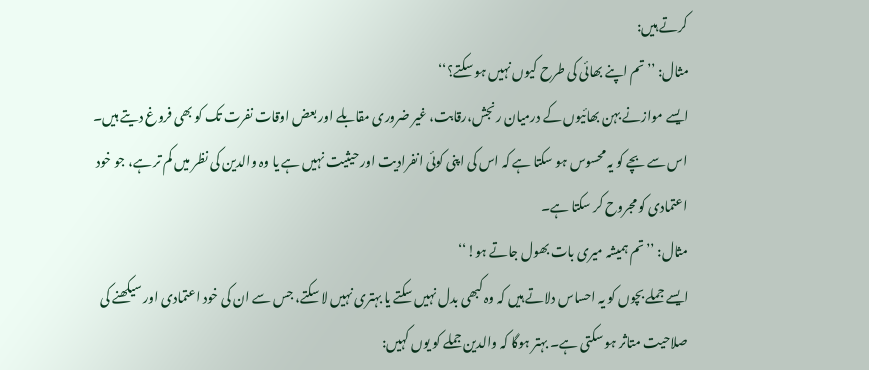کرتے ہیں:
مثال: ’’تم اپنے بھائی کی طرح کیوں نہیں ہو سکتے؟‘‘
ایسے موازنے بہن بھائیوں کے درمیان رنجش،رقابت، غیر ضروری مقابلے اور بعض اوقات نفرت تک کو بھی فروغ دیتے ہیں۔ اس سے بچے کو یہ محسوس ہو سکتا ہے کہ اس کی اپنی کوئی انفرادیت اور حیثیت نہیں ہے یا وہ والدین کی نظر میں کم تر ہے، جو خود اعتمادی کو مجروح کر سکتا ہے۔
مثال: ’’تم ہمیشہ میری بات بھول جاتے ہو!‘‘
ایسے جملے بچوں کو یہ احساس دلاتے ہیں کہ وہ کبھی بدل نہیں سکتے یا بہتری نہیں لا سکتے، جس سے ان کی خود اعتمادی اور سیکھنے کی صلاحیت متاثر ہو سکتی ہے۔ بہتر ہوگا کہ والدین جملے کو یوں کہیں: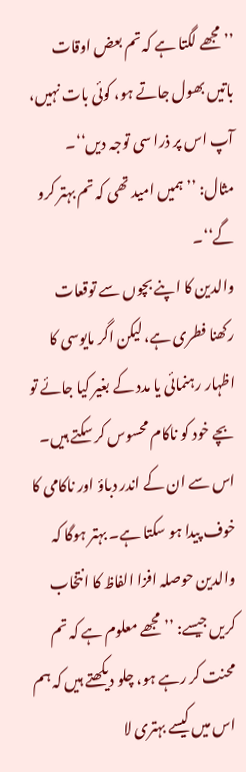’’مجھے لگتا ہے کہ تم بعض اوقات باتیں بھول جاتے ہو، کوئی بات نہیں، آپ اس پر ذرا سی توجہ دیں‘‘۔
مثال: ’’ہمیں امید تھی کہ تم بہتر کرو گے‘‘۔
والدین کا اپنے بچوں سے توقعات رکھنا فطری ہے، لیکن اگر مایوسی کا اظہار رہنمائی یا مدد کے بغیر کیا جائے تو بچے خود کو ناکام محسوس کر سکتے ہیں۔ اس سے ان کے اندر دباؤ اور ناکامی کا خوف پیدا ہو سکتا ہے۔ بہتر ہوگا کہ والدین حوصلہ افزا الفاظ کا انتخاب کریں جیسے: ’’مجھے معلوم ہے کہ تم محنت کر رہے ہو، چلو دیکھتے ہیں کہ ہم اس میں کیسے بہتری لا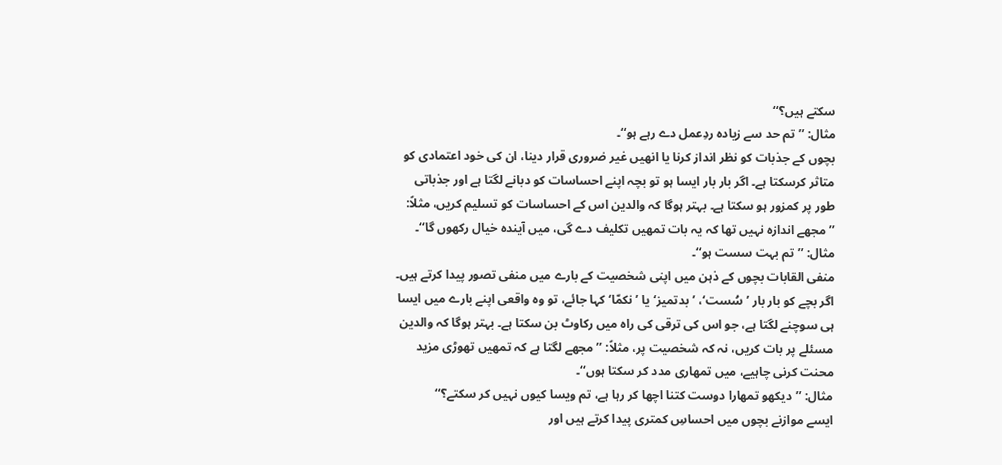سکتے ہیں؟‘‘
مثال: ’’تم حد سے زیادہ ردِعمل دے رہے ہو‘‘۔
بچوں کے جذبات کو نظر انداز کرنا یا انھیں غیر ضروری قرار دینا، ان کی خود اعتمادی کو متاثر کرسکتا ہے۔ اگر بار بار ایسا ہو تو بچہ اپنے احساسات کو دبانے لگتا ہے اور جذباتی طور پر کمزور ہو سکتا ہے۔ بہتر ہوگا کہ والدین اس کے احساسات کو تسلیم کریں، مثلاً: ’’مجھے اندازہ نہیں تھا کہ یہ بات تمھیں تکلیف دے گی، میں آیندہ خیال رکھوں گا‘‘۔
مثال: ’’تم بہت سست ہو‘‘۔
منفی القابات بچوں کے ذہن میں اپنی شخصیت کے بارے میں منفی تصور پیدا کرتے ہیں۔ اگر بچے کو بار بار ’سُست‘، ’بدتمیز‘ یا ’نکمّا‘ کہا جائے، تو وہ واقعی اپنے بارے میں ایسا ہی سوچنے لگتا ہے، جو اس کی ترقی کی راہ میں رکاوٹ بن سکتا ہے۔ بہتر ہوگا کہ والدین مسئلے پر بات کریں، نہ کہ شخصیت پر، مثلاً: ’’مجھے لگتا ہے کہ تمھیں تھوڑی مزید محنت کرنی چاہیے، میں تمھاری مدد کر سکتا ہوں‘‘۔
مثال: ’’دیکھو تمھارا دوست کتنا اچھا کر رہا ہے، تم ویسا کیوں نہیں کر سکتے؟‘‘
ایسے موازنے بچوں میں احساسِ کمتری پیدا کرتے ہیں اور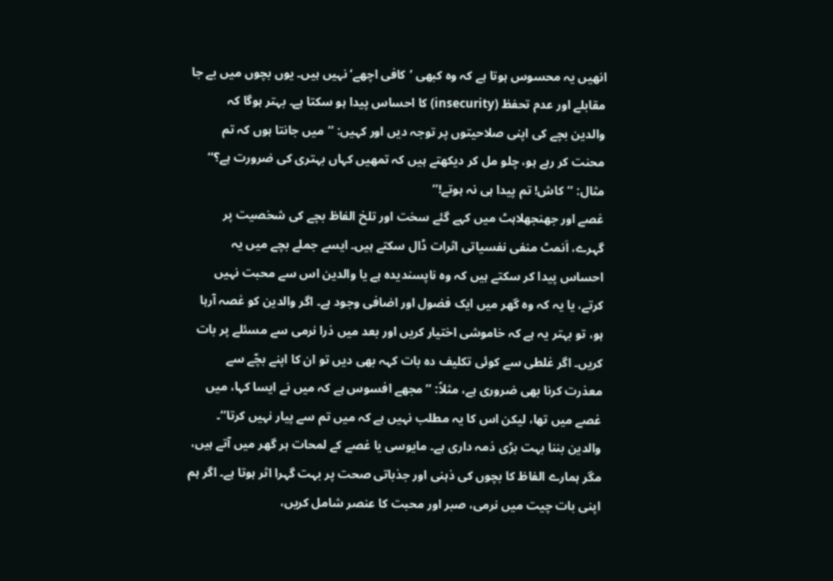انھیں یہ محسوس ہوتا ہے کہ وہ کبھی ’کافی اچھے‘ نہیں ہیں۔ یوں بچوں میں بے جا مقابلے اور عدم تحفظ (insecurity) کا احساس پیدا ہو سکتا ہے۔ بہتر ہوگا کہ والدین بچے کی اپنی صلاحیتوں پر توجہ دیں اور کہیں: ’’میں جانتا ہوں کہ تم محنت کر رہے ہو، چلو مل کر دیکھتے ہیں کہ تمھیں کہاں بہتری کی ضرورت ہے؟‘‘
مثال: ’’کاش! تم پیدا ہی نہ ہوتے!‘‘
غصے اور جھنجھلاہٹ میں کہے گئے سخت اور تلخ الفاظ بچے کی شخصیت پر گہرے، اَنمٹ منفی نفسیاتی اثرات ڈال سکتے ہیں۔ ایسے جملے بچے میں یہ احساس پیدا کر سکتے ہیں کہ وہ ناپسندیدہ ہے یا والدین اس سے محبت نہیں کرتے، یا یہ کہ وہ گھر میں ایک فضول اور اضافی وجود ہے۔ اگر والدین کو غصہ آرہا ہو، تو بہتر یہ ہے کہ خاموشی اختیار کریں اور بعد میں ذرا نرمی سے مسئلے پر بات کریں۔ اگر غلطی سے کوئی تکلیف دہ بات کہہ بھی دیں تو ان کا اپنے بچّے سے معذرت کرنا بھی ضروری ہے، مثلاً: ’’مجھے افسوس ہے کہ میں نے ایسا کہا، میں غصے میں تھا، لیکن اس کا یہ مطلب نہیں ہے کہ میں تم سے پیار نہیں کرتا‘‘۔
والدین بننا بہت بڑی ذمہ داری ہے۔ مایوسی یا غصے کے لمحات ہر گھر میں آتے ہیں، مگر ہمارے الفاظ کا بچوں کی ذہنی اور جذباتی صحت پر بہت گہرا اثر ہوتا ہے۔ اگر ہم اپنی بات چیت میں نرمی، صبر اور محبت کا عنصر شامل کریں،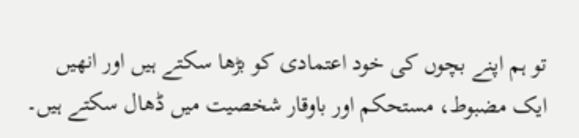تو ہم اپنے بچوں کی خود اعتمادی کو بڑھا سکتے ہیں اور انھیں ایک مضبوط، مستحکم اور باوقار شخصیت میں ڈھال سکتے ہیں۔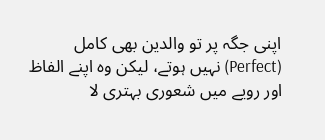اپنی جگہ پر تو والدین بھی کامل (Perfect) نہیں ہوتے، لیکن وہ اپنے الفاظ اور رویے میں شعوری بہتری لا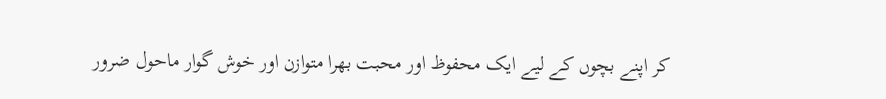کر اپنے بچوں کے لیے ایک محفوظ اور محبت بھرا متوازن اور خوش گوار ماحول ضرور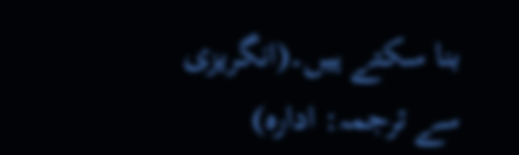بنا سکتے ہیں۔(انگریزی سے ترجمہ: ادارہ)